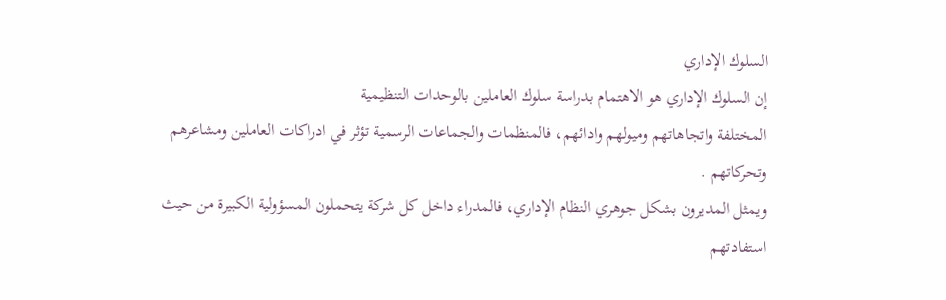السلوك الإداري
إن السلوك الإداري هو الاهتمام بدراسة سلوك العاملين بالوحدات التنظيمية
المختلفة واتجاهاتهم وميولهم وادائهم، فالمنظمات والجماعات الرسمية تؤثر في ادراكات العاملين ومشاعرهم
وتحركاتهم .
ويمثل المديرون بشكل جوهري النظام الإداري، فالمدراء داخل كل شركة يتحملون المسؤولية الكبيرة من حيث استفادتهم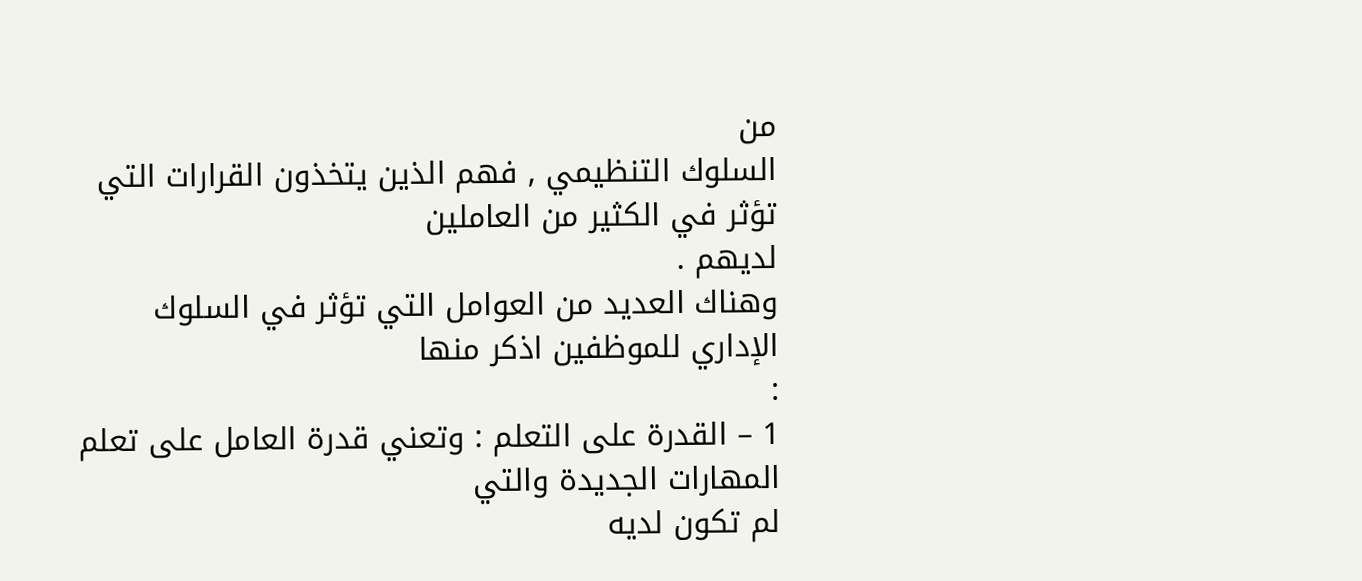من
السلوك التنظيمي , فهم الذين يتخذون القرارات التي تؤثر في الكثير من العاملين
لديهم .
وهناك العديد من العوامل التي تؤثر في السلوك الإداري للموظفين اذكر منها
:
1 – القدرة على التعلم : وتعني قدرة العامل على تعلم المهارات الجديدة والتي
لم تكون لديه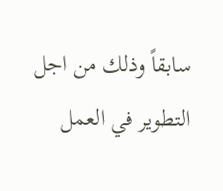سابقاً وذلك من اجل التطوير في العمل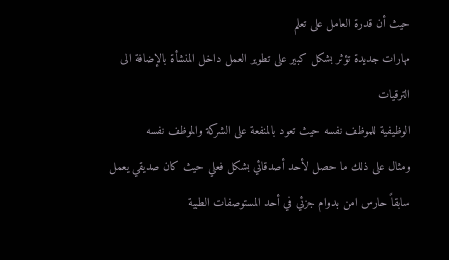حيث أن قدرة العامل على تعلم
مهارات جديدة تؤثر بشكل كبير على تطوير العمل داخل المنشأة بالإضافة الى الترقيات
الوظيفية للموظف نفسه حيث تعود بالمنفعة على الشركة والموظف نفسه
ومثال على ذلك ما حصل لأحد أصدقائي بشكل فعلي حيث كان صديقي يعمل سابقاً حارس امن بدوام جزئي في أحد المستوصفات الطبية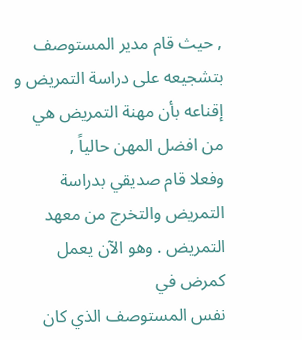, حيث قام مدير المستوصف
بتشجيعه على دراسة التمريض و إقناعه بأن مهنة التمريض هي من افضل المهن حالياً ,
وفعلا قام صديقي بدراسة التمريض والتخرج من معهد التمريض . وهو الآن يعمل كمرض في
نفس المستوصف الذي كان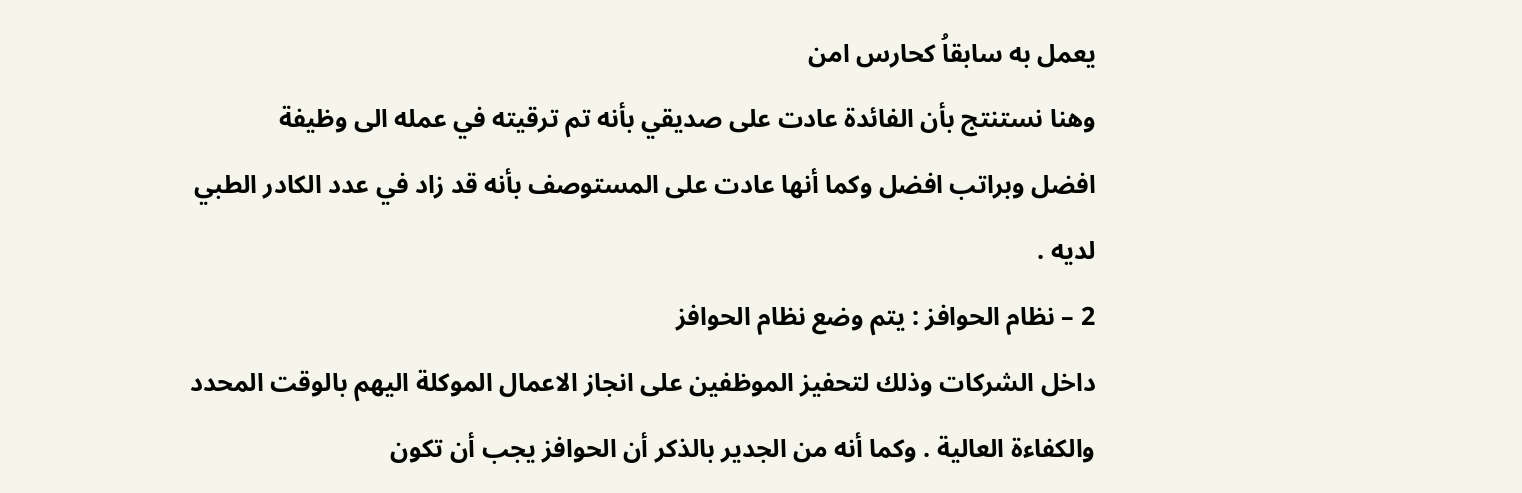يعمل به سابقاُ كحارس امن
وهنا نستنتج بأن الفائدة عادت على صديقي بأنه تم ترقيته في عمله الى وظيفة
افضل وبراتب افضل وكما أنها عادت على المستوصف بأنه قد زاد في عدد الكادر الطبي
لديه .
2 – نظام الحوافز : يتم وضع نظام الحوافز
داخل الشركات وذلك لتحفيز الموظفين على انجاز الاعمال الموكلة اليهم بالوقت المحدد
والكفاءة العالية . وكما أنه من الجدير بالذكر أن الحوافز يجب أن تكون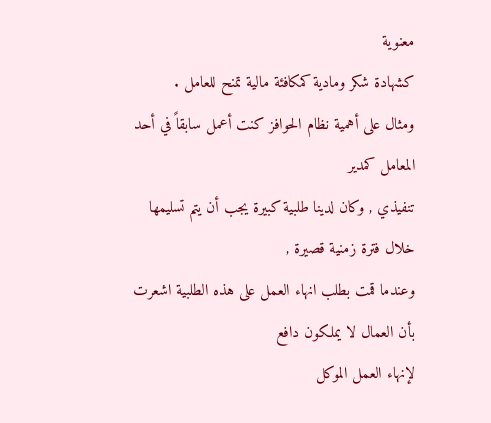معنوية
كشهادة شكر ومادية كمكافئة مالية تمنح للعامل .
ومثال على أهمية نظام الحوافز كنت أعمل سابقاً في أحد المعامل كمدير
تنفيذي , وكان لدينا طلبية كبيرة يجب أن يتم تسليمها خلال فترة زمنية قصيرة ,
وعندما قمت بطلب انهاء العمل على هذه الطلبية اشعرت بأن العمال لا يملكون دافع
لإنهاء العمل الموكل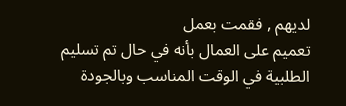لديهم , فقمت بعمل
تعميم على العمال بأنه في حال تم تسليم الطلبية في الوقت المناسب وبالجودة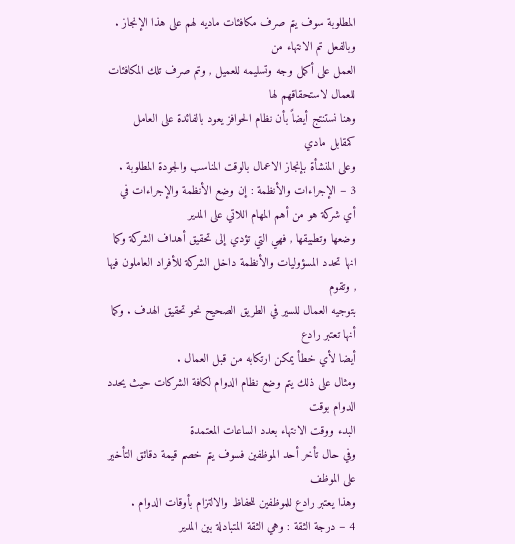المطلوبة سوف يتم صرف مكافئات ماديه لهم على هذا الإنجاز . وبالفعل تم الانتهاء من
العمل على أكمل وجه وتسليمه للعميل , وتم صرف تلك المكافئات للعمال لاستحقاقهم لها
وهنا نستنتج أيضاً بأن نظام الحوافز يعود بالفائدة على العامل كمقابل مادي
وعلى المنشأة بإنجاز الاعمال بالوقت المناسب والجودة المطلوبة .
3 – الإجراءات والأنظمة : إن وضع الأنظمة والإجراءات في أي شركة هو من أهم المهام اللاتي على المدير
وضعها وتطبيقها , فهي التي تؤدي إلى تحقيق أهداف الشركة وكما انها تحدد المسؤوليات والأنظمة داخل الشركة للأفراد العاملون فيها , وتقوم
بتوجيه العمال للسير في الطريق الصحيح نحو تحقيق الهدف . وكما أنها تعتبر رادع
أيضا لأي خطأ يمكن ارتكابه من قبل العمال .
ومثال على ذلك يتم وضع نظام الدوام لكافة الشركات حيث يحدد الدوام بوقت
البدء ووقت الانتهاء بعدد الساعات المعتمدة
وفي حال تأخر أحد الموظفين فسوف يتم خصم قيمة دقائق التأخير على الموظف
وهذا يعتبر رادع للموظفين للحفاظ والالتزام بأوقات الدوام .
4 – درجة الثقة : وهي الثقة المتبادلة بين المدير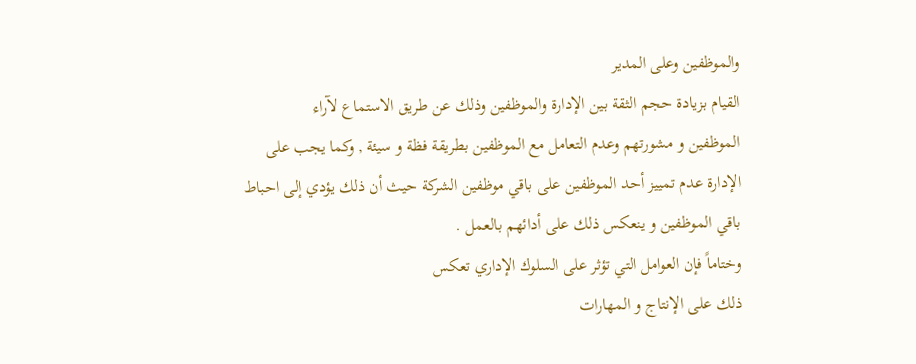والموظفين وعلى المدير
القيام بزيادة حجم الثقة بين الإدارة والموظفين وذلك عن طريق الاستماع لآراء
الموظفين و مشورتهم وعدم التعامل مع الموظفين بطريقة فظة و سيئة , وكما يجب على
الإدارة عدم تمييز أحد الموظفين على باقي موظفين الشركة حيث أن ذلك يؤدي إلى احباط
باقي الموظفين و ينعكس ذلك على أدائهم بالعمل .
وختاماً فإن العوامل التي تؤثر على السلوك الإداري تعكس
ذلك على الإنتاج و المهارات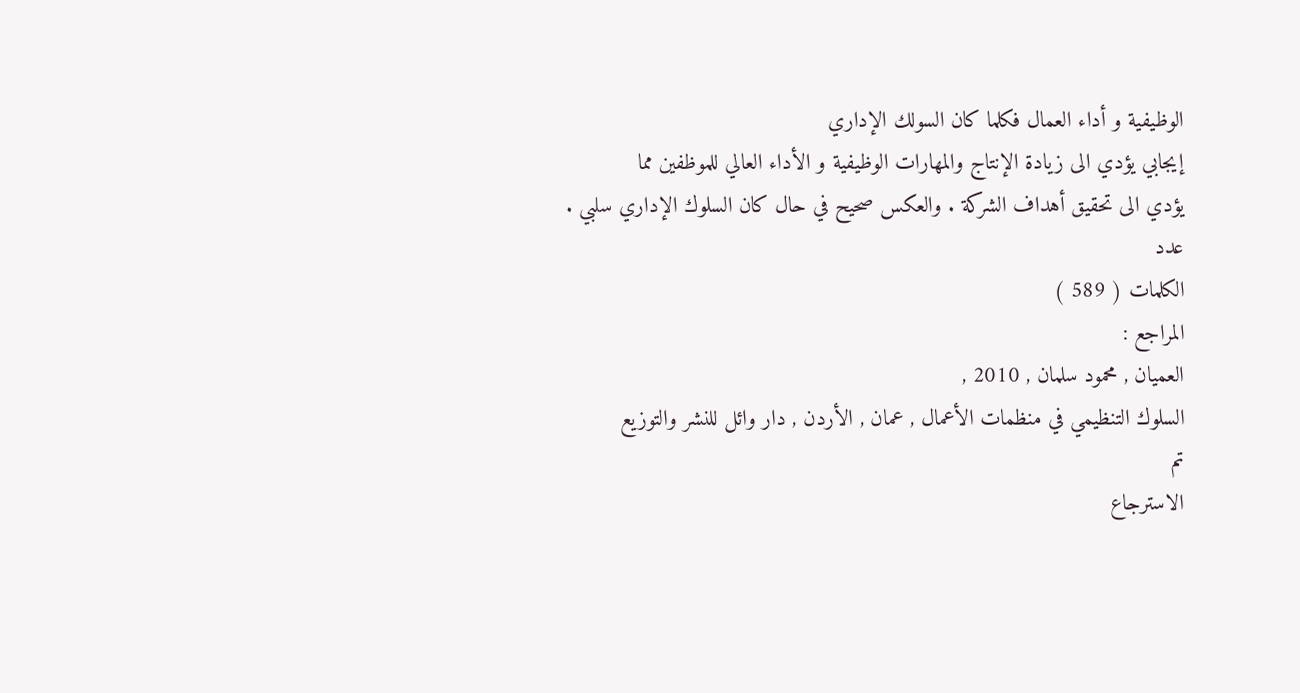الوظيفية و أداء العمال فكلما كان السولك الإداري
إيجابي يؤدي الى زيادة الإنتاج والمهارات الوظيفية و الأداء العالي للموظفين مما
يؤدي الى تحقيق أهداف الشركة . والعكس صحيح في حال كان السلوك الإداري سلبي .
عدد
الكلمات ( 589 )
المراجع :
العميان , محمود سلمان , 2010 ,
السلوك التنظيمي في منظمات الأعمال , عمان , الأردن , دار وائل للنشر والتوزيع
تم
الاسترجاع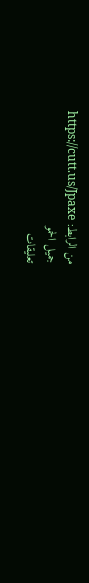من الرابط: https://cutt.us/Jpaxe
جميل الحمو
تعليقات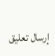إرسال تعليق